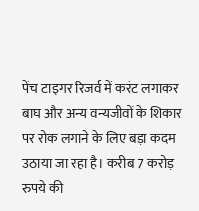पेंच टाइगर रिजर्व में करंट लगाकर बाघ और अन्य वन्यजीवों के शिकार पर रोक लगाने के लिए बड़ा कदम उठाया जा रहा है। करीब 7 करोड़ रुपये की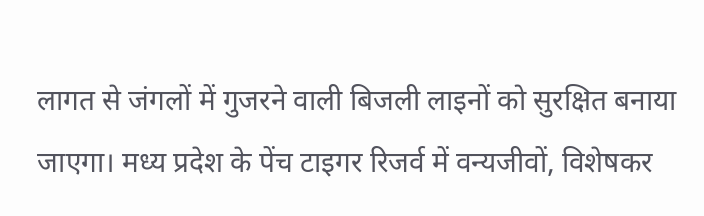लागत से जंगलों में गुजरने वाली बिजली लाइनों को सुरक्षित बनाया जाएगा। मध्य प्रदेश के पेंच टाइगर रिजर्व में वन्यजीवों, विशेषकर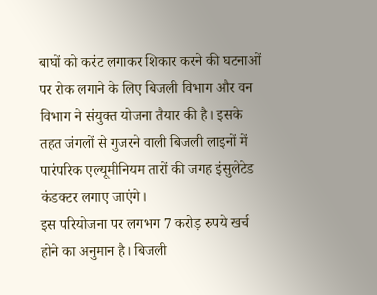बाघों को करंट लगाकर शिकार करने की घटनाओं पर रोक लगाने के लिए बिजली विभाग और वन विभाग ने संयुक्त योजना तैयार की है। इसके तहत जंगलों से गुजरने वाली बिजली लाइनों में पारंपरिक एल्यूमीनियम तारों की जगह इंसुलेटेड कंडक्टर लगाए जाएंगे।
इस परियोजना पर लगभग 7 करोड़ रुपये खर्च होने का अनुमान है। बिजली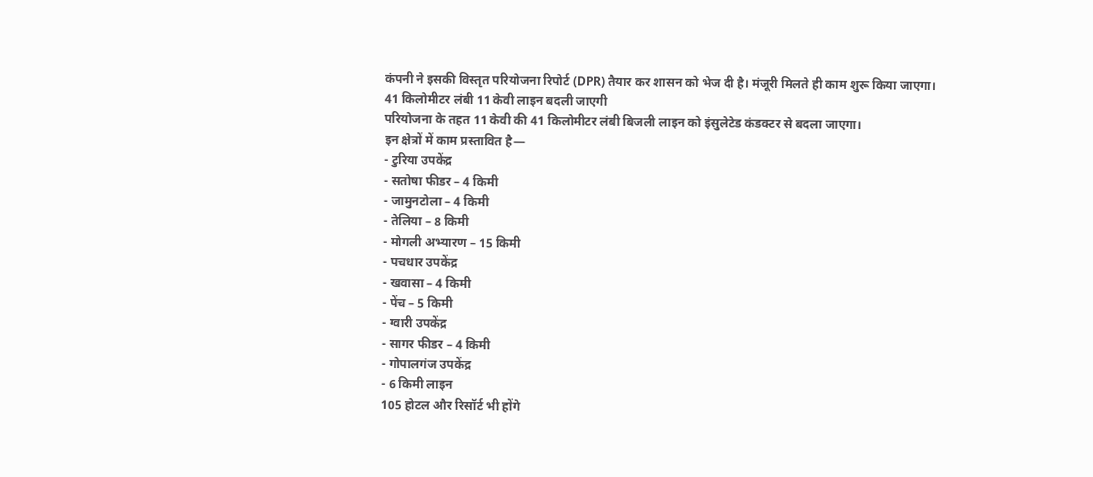कंपनी ने इसकी विस्तृत परियोजना रिपोर्ट (DPR) तैयार कर शासन को भेज दी है। मंजूरी मिलते ही काम शुरू किया जाएगा।
41 किलोमीटर लंबी 11 केवी लाइन बदली जाएगी
परियोजना के तहत 11 केवी की 41 किलोमीटर लंबी बिजली लाइन को इंसुलेटेड कंडक्टर से बदला जाएगा।
इन क्षेत्रों में काम प्रस्तावित है—
- टुरिया उपकेंद्र
- सतोषा फीडर – 4 किमी
- जामुनटोला – 4 किमी
- तेलिया – 8 किमी
- मोगली अभ्यारण – 15 किमी
- पचधार उपकेंद्र
- खवासा – 4 किमी
- पेंच – 5 किमी
- ग्वारी उपकेंद्र
- सागर फीडर – 4 किमी
- गोपालगंज उपकेंद्र
- 6 किमी लाइन
105 होटल और रिसॉर्ट भी होंगे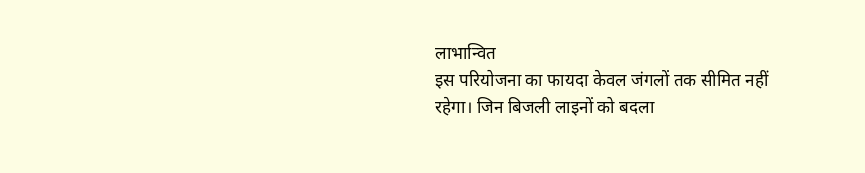लाभान्वित
इस परियोजना का फायदा केवल जंगलों तक सीमित नहीं रहेगा। जिन बिजली लाइनों को बदला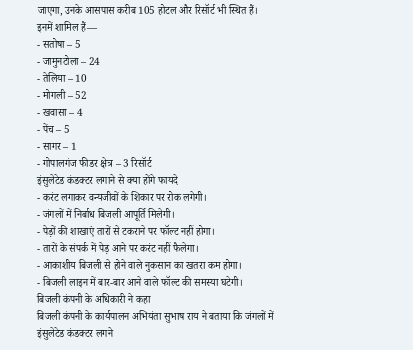जाएगा, उनके आसपास करीब 105 होटल और रिसॉर्ट भी स्थित हैं।
इनमें शामिल हैं—
- सतोषा – 5
- जामुनटोला – 24
- तेलिया – 10
- मोगली – 52
- खवासा – 4
- पेंच – 5
- सागर – 1
- गोपालगंज फीडर क्षेत्र – 3 रिसॉर्ट
इंसुलेटेड कंडक्टर लगाने से क्या होंगे फायदे
- करंट लगाकर वन्यजीवों के शिकार पर रोक लगेगी।
- जंगलों में निर्बाध बिजली आपूर्ति मिलेगी।
- पेड़ों की शाखाएं तारों से टकराने पर फॉल्ट नहीं होगा।
- तारों के संपर्क में पेड़ आने पर करंट नहीं फैलेगा।
- आकाशीय बिजली से होने वाले नुकसान का खतरा कम होगा।
- बिजली लाइन में बार-बार आने वाले फॉल्ट की समस्या घटेगी।
बिजली कंपनी के अधिकारी ने कहा
बिजली कंपनी के कार्यपालन अभियंता सुभाष राय ने बताया कि जंगलों में इंसुलेटेड कंडक्टर लगने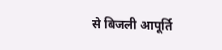से बिजली आपूर्ति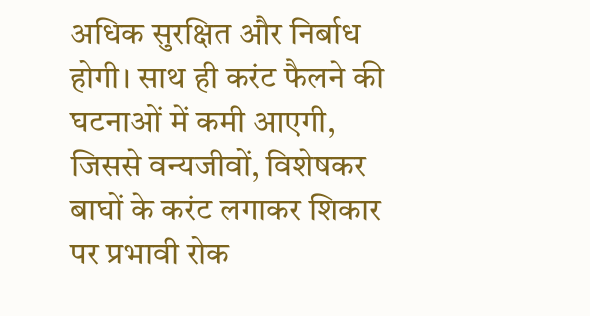अधिक सुरक्षित और निर्बाध होगी। साथ ही करंट फैलने की घटनाओं में कमी आएगी, जिससे वन्यजीवों, विशेषकर बाघों के करंट लगाकर शिकार पर प्रभावी रोक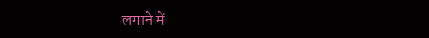लगाने में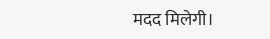मदद मिलेगी।